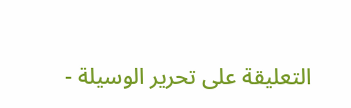التعليقة على تحرير الوسيلة -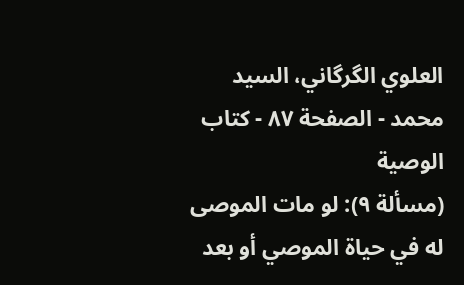العلوي الگرگاني، السيد محمد - الصفحة ٨٧ - كتاب الوصية
(مسألة ٩): لو مات الموصى له في حياة الموصي أو بعد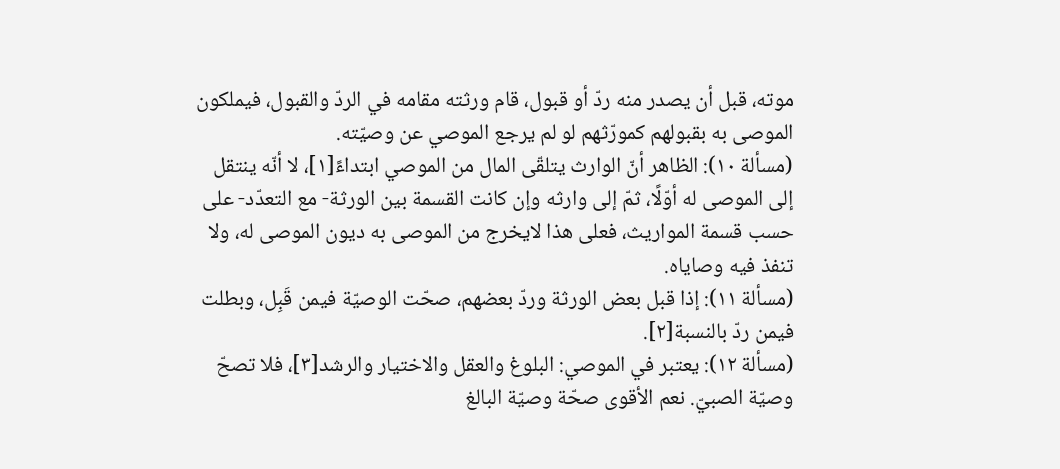موته، قبل أن يصدر منه ردّ أو قبول، قام ورثته مقامه في الردّ والقبول، فيملكون الموصى به بقبولهم كمورّثهم لو لم يرجع الموصي عن وصيّته.
(مسألة ١٠): الظاهر أنّ الوارث يتلقّى المال من الموصي ابتداءً[١]، لا أنّه ينتقل إلى الموصى له أوّلًا، ثمّ إلى وارثه وإن كانت القسمة بين الورثة- مع التعدّد- على حسب قسمة المواريث، فعلى هذا لايخرج من الموصى به ديون الموصى له، ولا تنفذ فيه وصاياه.
(مسألة ١١): إذا قبل بعض الورثة وردّ بعضهم، صحّت الوصيّة فيمن قَبِل، وبطلت فيمن ردّ بالنسبة[٢].
(مسألة ١٢): يعتبر في الموصي: البلوغ والعقل والاختيار والرشد[٣]، فلا تصحّ وصيّة الصبيّ. نعم الأقوى صحّة وصيّة البالغ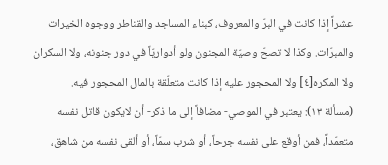عشراً إذا كانت في البرّ والمعروف، كبناء المساجد والقناطر ووجوه الخيرات والمبرّات. وكذا لا تصحّ وصيّة المجنون ولو أدواريّاً في دور جنونه، ولا السكران ولا المكره[٤] ولا المحجور عليه إذا كانت متعلّقة بالمال المحجور فيه.
(مسألة ١٣): يعتبر في الموصي- مضافاً إلى ما ذكر- أن لايكون قاتل نفسه متعمّداً، فمن أوقع على نفسه جرحاً، أو شرب سمّاً، أو ألقى نفسه من شاهق،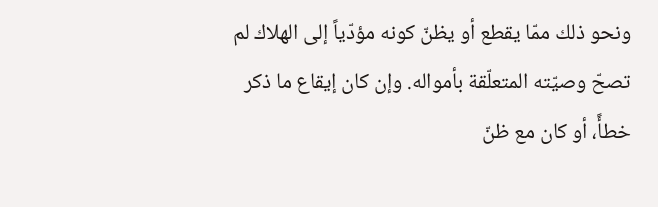ونحو ذلك ممّا يقطع أو يظنّ كونه مؤدّياً إلى الهلاك لم تصحّ وصيّته المتعلّقة بأمواله. وإن كان إيقاع ما ذكر خطأً، أو كان مع ظنّ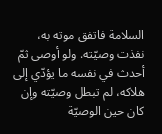السلامة فاتفق موته به، نفذت وصيّته. ولو أوصى ثمّ أحدث في نفسه ما يؤدّي إلى هلاكه، لم تبطل وصيّته وإن كان حين الوصيّة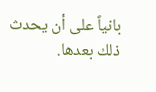بانياً على أن يحدث ذلك بعدها.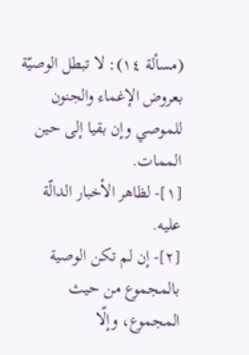(مسألة ١٤): لا تبطل الوصيّة بعروض الإغماء والجنون للموصي وإن بقيا إلى حين الممات.
[١]- لظاهر الأخبار الدالّة عليه.
[٢]- إن لم تكن الوصية بالمجموع من حيث المجموع، وإلّا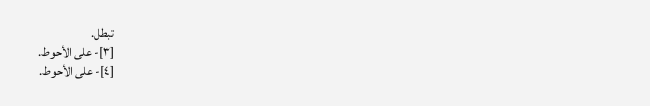تبطل.
[٣]- على الأحوط.
[٤]- على الأحوط.